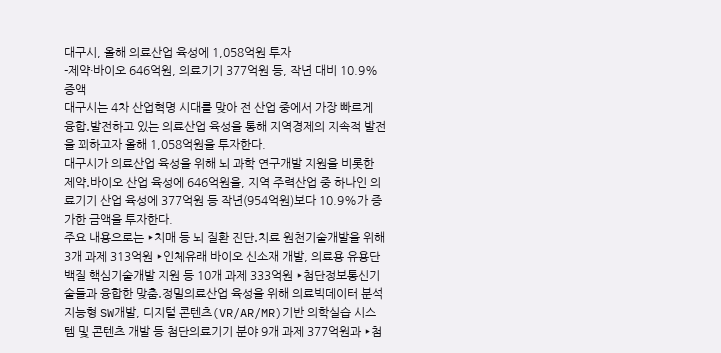대구시, 올해 의료산업 육성에 1,058억원 투자
-제약·바이오 646억원, 의료기기 377억원 등, 작년 대비 10.9% 증액
대구시는 4차 산업혁명 시대를 맞아 전 산업 중에서 가장 빠르게 융합․발전하고 있는 의료산업 육성을 통해 지역경제의 지속적 발전을 꾀하고자 올해 1,058억원을 투자한다.
대구시가 의료산업 육성을 위해 뇌 과학 연구개발 지원을 비롯한 제약․바이오 산업 육성에 646억원을, 지역 주력산업 중 하나인 의료기기 산업 육성에 377억원 등 작년(954억원)보다 10.9%가 증가한 금액을 투자한다.
주요 내용으로는 ‣치매 등 뇌 질환 진단․치료 원천기술개발을 위해 3개 과제 313억원 ‣인체유래 바이오 신소재 개발, 의료용 유용단백질 핵심기술개발 지원 등 10개 과제 333억원 ‣첨단정보통신기술들과 융합한 맞춤․정밀의료산업 육성을 위해 의료빅데이터 분석 지능형 SW개발, 디지털 콘텐츠(VR/AR/MR)기반 의학실습 시스템 및 콘텐츠 개발 등 첨단의료기기 분야 9개 과제 377억원과 ‣첨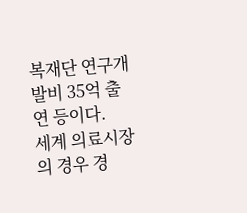복재단 연구개발비 35억 출연 등이다.
세계 의료시장의 경우 경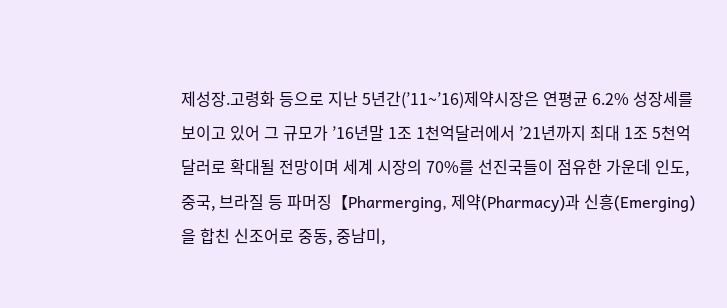제성장․고령화 등으로 지난 5년간(’11~’16)제약시장은 연평균 6.2% 성장세를 보이고 있어 그 규모가 ’16년말 1조 1천억달러에서 ’21년까지 최대 1조 5천억 달러로 확대될 전망이며 세계 시장의 70%를 선진국들이 점유한 가운데 인도, 중국, 브라질 등 파머징【Pharmerging, 제약(Pharmacy)과 신흥(Emerging)을 합친 신조어로 중동, 중남미,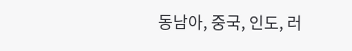동남아, 중국, 인도, 러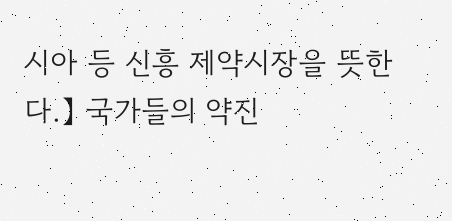시아 등 신흥 제약시장을 뜻한다.】 국가들의 약진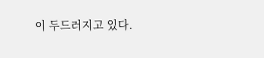이 두드러지고 있다.